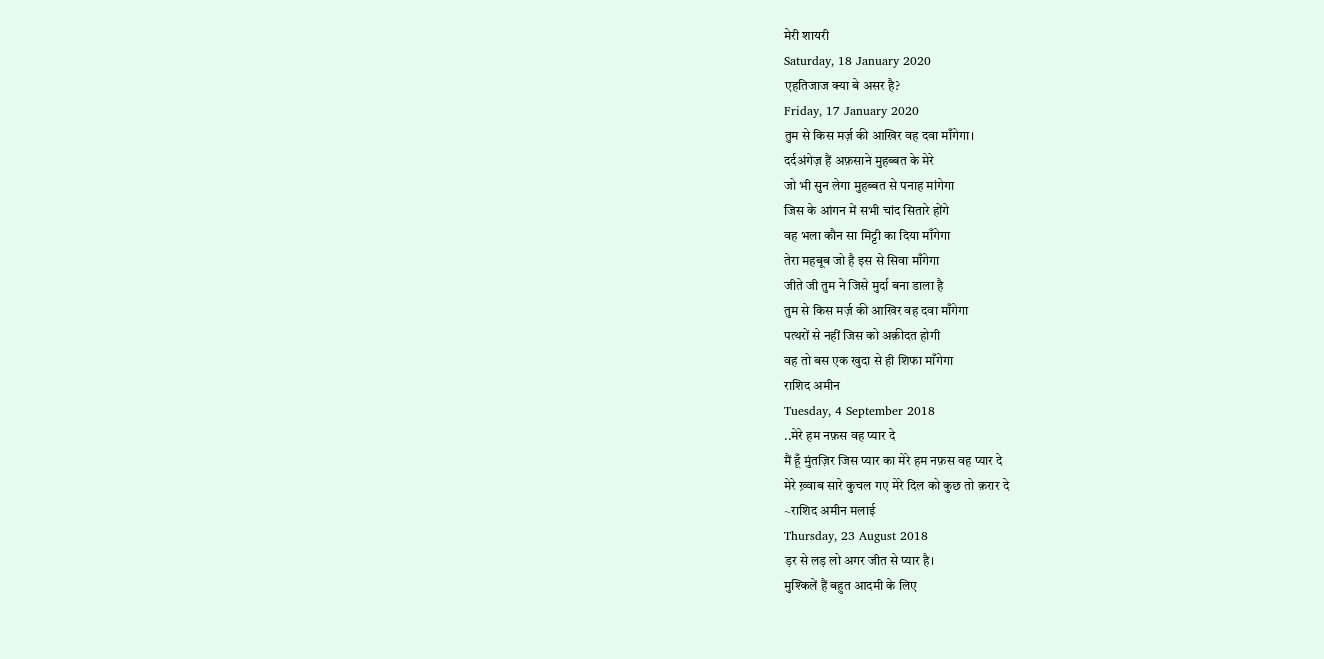मेरी शायरी
Saturday, 18 January 2020
एहतिजाज क्या बे असर है?
Friday, 17 January 2020
तुम से किस मर्ज़ की आखिर वह दवा माँगेगा।
दर्दअंगेज़ हैं अफ़साने मुहब्बत के मेरे
जो भी सुन लेगा मुहब्बत से पनाह मांगेगा
जिस के आंगन में सभी चांद सितारे होंगे
वह भला कौन सा मिट्टी का दिया माँगेगा
तेरा महबूब जो है इस से सिवा माँगेगा
जीते जी तुम ने जिसे मुर्दा बना डाला है
तुम से किस मर्ज़ की आखिर वह दवा माँगेगा
पत्थरों से नहीं जिस को अक़ीदत होगी
वह तो बस एक खुदा से ही शिफा माँगेगा
राशिद अमीन
Tuesday, 4 September 2018
..मेरे हम नफ़स वह प्यार दे
मैं हूँ मुंतज़िर जिस प्यार का मेरे हम नफ़स वह प्यार दे
मेरे ख़्वाब सारे कुचल गए मेरे दिल को कुछ तो क़रार दे
~राशिद अमीन मलाई
Thursday, 23 August 2018
ड़र से लड़ लो अगर जीत से प्यार है।
मुश्किलें हैं बहुत आदमी के लिए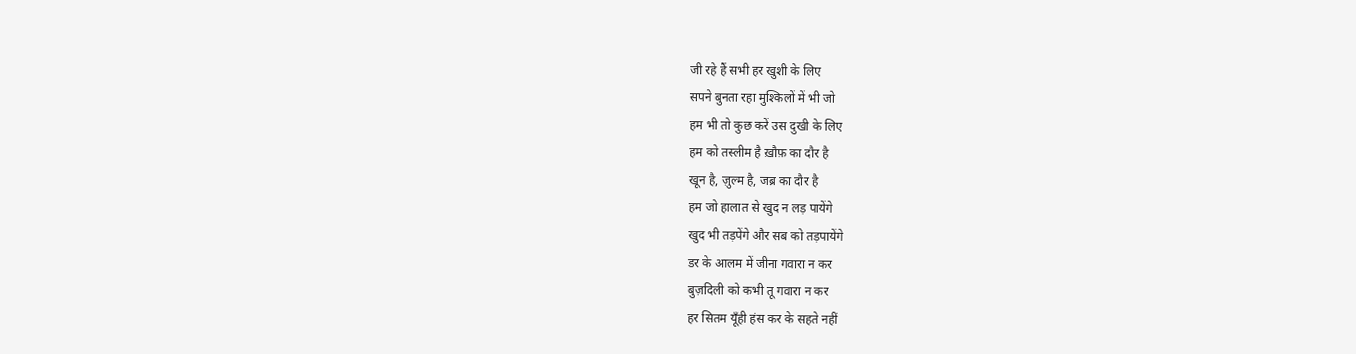जी रहे हैं सभी हर खुशी के लिए
सपने बुनता रहा मुश्किलों में भी जो
हम भी तो कुछ करें उस दुखी के लिए
हम को तस्लीम है ख़ौफ़ का दौर है
खून है, ज़ुल्म है, जब्र का दौर है
हम जो हालात से खुद न लड़ पायेंगे
खुद भी तड़पेंगे और सब को तड़पायेंगे
डर के आलम में जीना गवारा न कर
बुज़दिली को कभी तू गवारा न कर
हर सितम यूँही हंस कर के सहते नहीं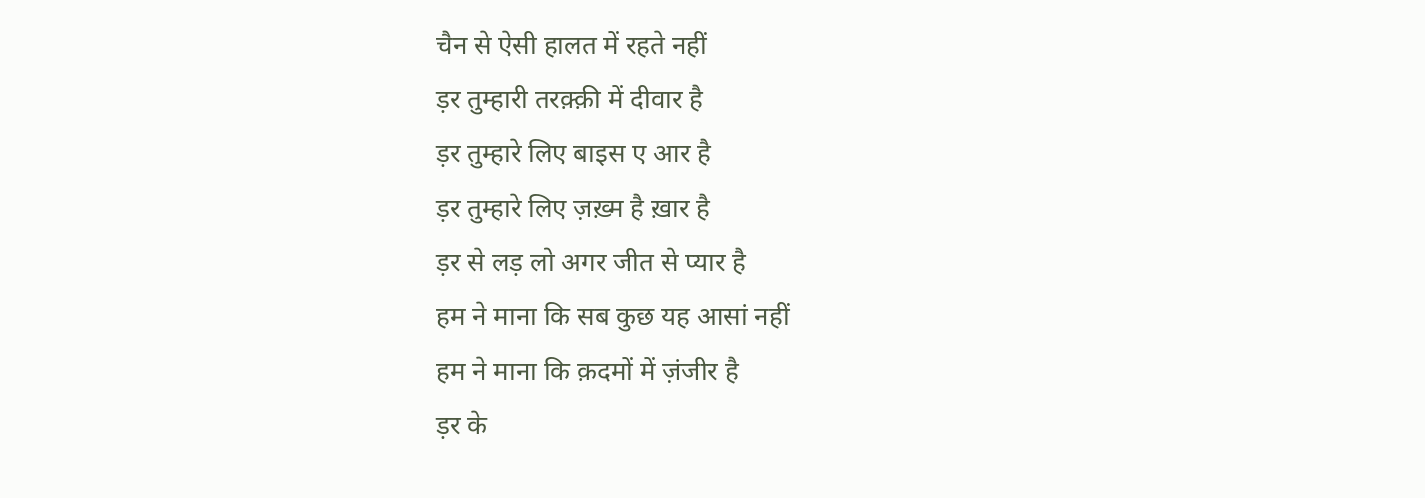चैन से ऐसी हालत में रहते नहीं
ड़र तुम्हारी तरक़्क़ी में दीवार है
ड़र तुम्हारे लिए बाइस ए आर है
ड़र तुम्हारे लिए ज़ख़्म है ख़ार है
ड़र से लड़ लो अगर जीत से प्यार है
हम ने माना कि सब कुछ यह आसां नहीं
हम ने माना कि क़दमों में ज़ंजीर है
ड़र के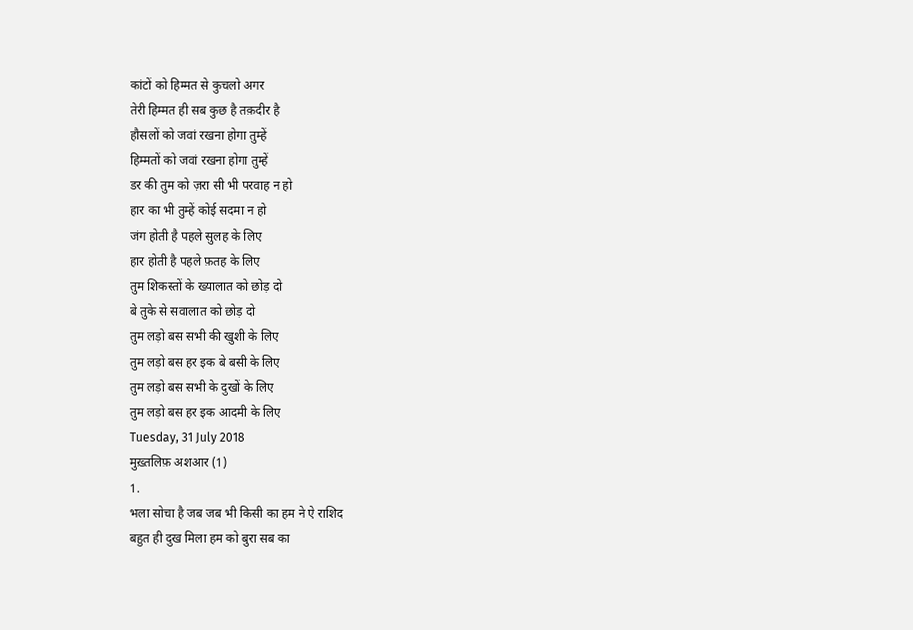कांटों को हिम्मत से कुचलो अगर
तेरी हिम्मत ही सब कुछ है तक़दीर है
हौसलों को जवां रखना होगा तुम्हें
हिम्मतों को जवां रखना होगा तुम्हें
डर की तुम को ज़रा सी भी परवाह न हो
हार का भी तुम्हें कोई सदमा न हो
जंग होती है पहले सुलह के लिए
हार होती है पहले फ़तह के लिए
तुम शिकस्तों के ख्यालात को छोड़ दो
बे तुके से सवालात को छोड़ दो
तुम लड़ो बस सभी की खुशी के लिए
तुम लड़ो बस हर इक बे बसी के लिए
तुम लड़ो बस सभी के दुखों के लिए
तुम लड़ो बस हर इक आदमी के लिए
Tuesday, 31 July 2018
मुख़्तलिफ़ अशआर (1)
1.
भला सोचा है जब जब भी किसी का हम ने ऐ राशिद
बहुत ही दुख मिला हम को बुरा सब का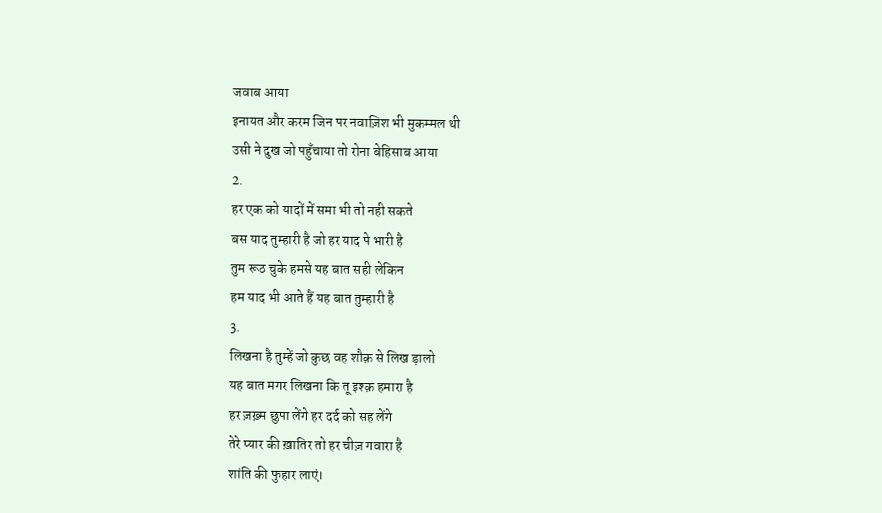जवाब आया
इनायत और करम जिन पर नवाज़िश भी मुकम्मल थी
उसी ने दुख जो पहुँचाया तो रोना बेहिसाब आया
2.
हर एक को यादों में समा भी तो नही सकते
बस याद तुम्हारी है जो हर याद पे भारी है
तुम रूठ चुके हमसे यह बात सही लेकिन
हम याद भी आते हैं यह बात तुम्हारी है
3.
लिखना है तुम्हें जो कुछ वह शौक़ से लिख ड़ालो
यह बात मगर लिखना कि तू इश्क़ हमारा है
हर ज़ख़्म छुपा लेंगे हर दर्द को सह लेंगे
तेरे प्यार की ख़ातिर तो हर चीज़ गवारा है
शांति की फुहार लाएं।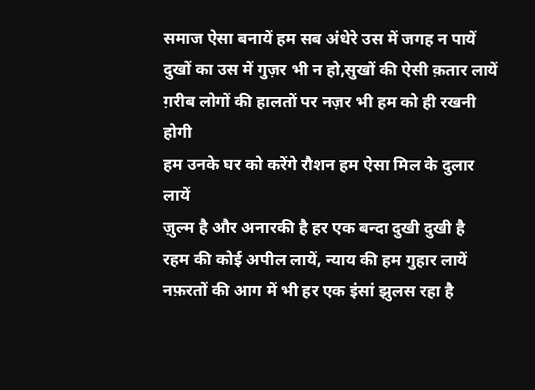समाज ऐसा बनायें हम सब अंधेरे उस में जगह न पायें
दुखों का उस में गुज़र भी न हो,सुखों की ऐसी क़तार लायें
ग़रीब लोगों की हालतों पर नज़र भी हम को ही रखनी होगी
हम उनके घर को करेंगे रौशन हम ऐसा मिल के दुलार लायें
ज़ुल्म है और अनारकी है हर एक बन्दा दुखी दुखी है
रहम की कोई अपील लायें, न्याय की हम गुहार लायें
नफ़रतों की आग में भी हर एक इंसां झुलस रहा है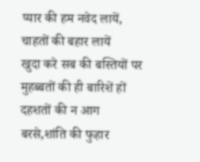प्यार की हम नवेद लायें, चाहतों की बहार लायें
खुदा करे सब की बस्तियों पर मुहब्बतों की ही बारिशें हों
दहशतों की न आग बरसे,शांति की फुहार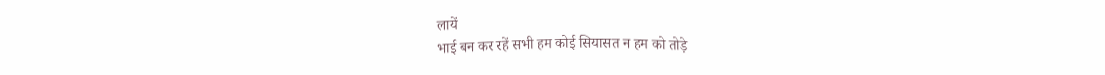लायें
भाई बन कर रहें सभी हम कोई सियासत न हम को तोड़े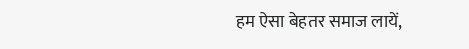हम ऐसा बेहतर समाज लायें,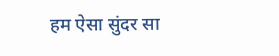हम ऐसा सुंदर सा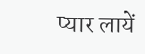प्यार लायें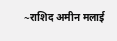~राशिद अमीन मलाई